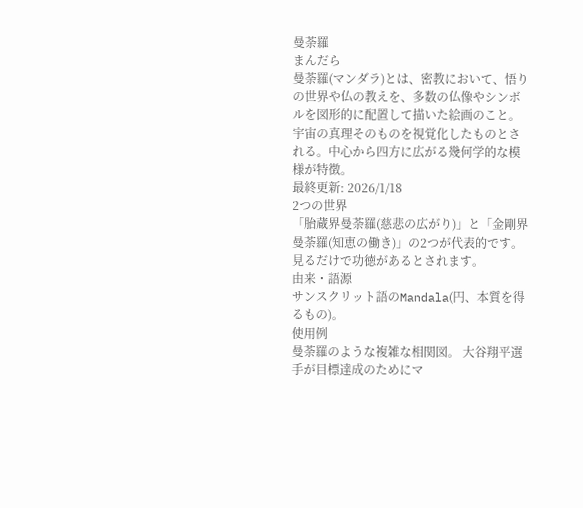曼荼羅
まんだら
曼荼羅(マンダラ)とは、密教において、悟りの世界や仏の教えを、多数の仏像やシンボルを図形的に配置して描いた絵画のこと。宇宙の真理そのものを視覚化したものとされる。中心から四方に広がる幾何学的な模様が特徴。
最終更新: 2026/1/18
2つの世界
「胎蔵界曼荼羅(慈悲の広がり)」と「金剛界曼荼羅(知恵の働き)」の2つが代表的です。見るだけで功徳があるとされます。
由来・語源
サンスクリット語のMandala(円、本質を得るもの)。
使用例
曼荼羅のような複雑な相関図。 大谷翔平選手が目標達成のためにマ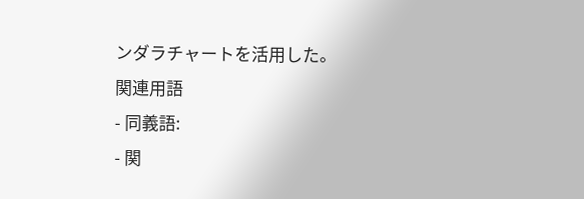ンダラチャートを活用した。
関連用語
- 同義語:
- 関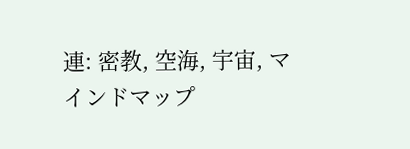連: 密教, 空海, 宇宙, マインドマップ